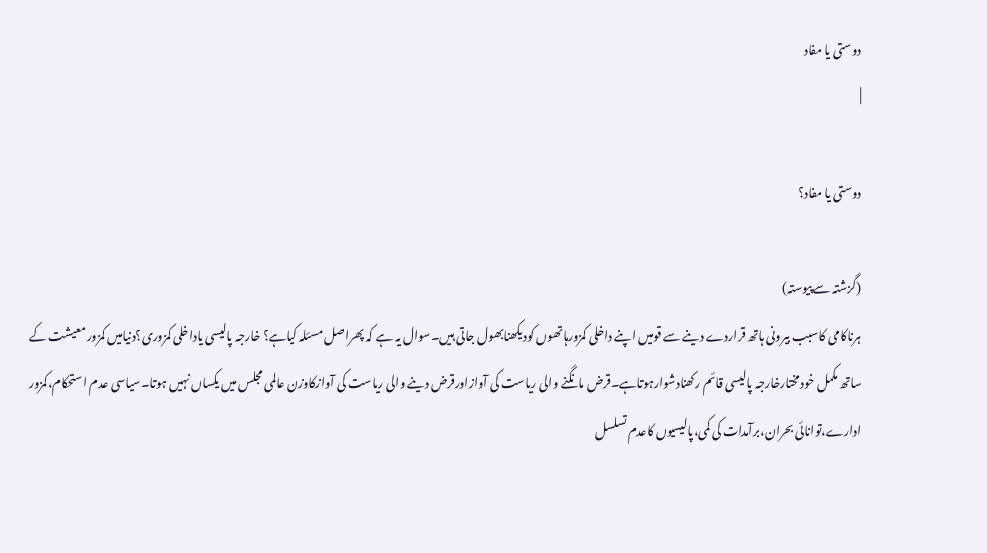دوستی یا مفاد
|

دوستی یا مفاد؟

(گزشتہ سےپیوستہ)
ہرناکامی کاسبب بیرونی ہاتھ قراردے دینے سے قومیں اپنے داخلی کمزورہاتھوں کودیکھنابھول جاتی ہیں۔سوال یہ ہے کہ پھراصل مسئلہ کیاہے؟ خارجہ پالیسی یاداخلی کمزوری؟دنیامیں کمزور معیشت کے ساتھ مکمل خودمختارخارجہ پالیسی قائم رکھنادشوارہوتاہے۔قرض مانگنے والی ریاست کی آوازاورقرض دینے والی ریاست کی آوازکاوزن عالمی مجلس میں یکساں نہیں ہوتا۔سیاسی عدم استحکام،کمزور ادارے،توانائی بحران،برآمدات کی کمی،پالیسیوں کاعدم تسلسل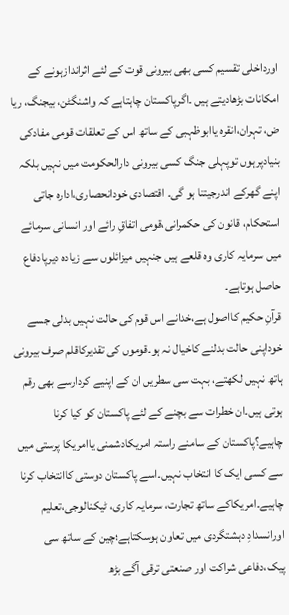اورداخلی تقسیم کسی بھی بیرونی قوت کے لئے اثراندازہونے کے امکانات بڑھادیتے ہیں ۔اگرپاکستان چاہتاہے کہ واشنگٹن، بیجنگ، ریا ض، تہران،انقرہ یاابوظہبی کے ساتھ اس کے تعلقات قومی مفادکی بنیادپرہوں توپہلی جنگ کسی بیرونی دارالحکومت میں نہیں بلکہ اپنے گھرکے اندرجیتنا ہو گی۔ اقتصادی خودانحصاری،ادارہ جاتی استحکام، قانون کی حکمرانی،قومی اتفاقِ رائے اور انسانی سرمائے میں سرمایہ کاری وہ قلعے ہیں جنہیں میزائلوں سے زیادہ دیرپادفاع حاصل ہوتاہے۔
قرآنِ حکیم کااصول ہے،خدانے اس قوم کی حالت نہیں بدلی جسے خوداپنی حالت بدلنے کاخیال نہ ہو۔قوموں کی تقدیرکاقلم صرف بیرونی ہاتھ نہیں لکھتے، بہت سی سطریں ان کے اپنیے کردارسے بھی رقم ہوتی ہیں۔ان خطرات سے بچنے کے لئے پاکستان کو کیا کرنا چاہیے؟پاکستان کے سامنے راستہ امریکادشمنی یاامریکا پرستی میں سے کسی ایک کا انتخاب نہیں۔اسے پاکستان دوستی کاانتخاب کرنا چاہیے۔امریکاکے ساتھ تجارت، سرمایہ کاری، ٹیکنالوجی،تعلیم اورانسدادِ دہشتگردی میں تعاون ہوسکتاہے؛چین کے ساتھ سی پیک،دفاعی شراکت اور صنعتی ترقی آگے بڑھ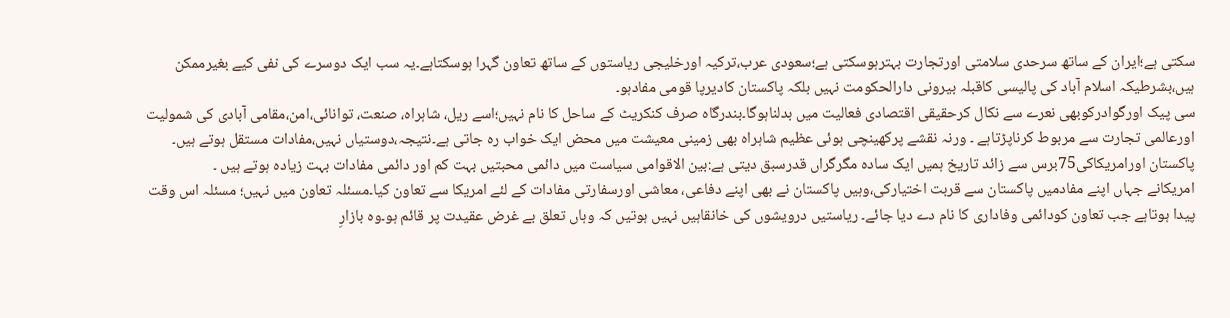سکتی ہے؛ایران کے ساتھ سرحدی سلامتی اورتجارت بہترہوسکتی ہے؛سعودی عرب،ترکیہ اورخلیجی ریاستوں کے ساتھ تعاون گہرا ہوسکتاہے۔یہ سب ایک دوسرے کی نفی کیے بغیرممکن ہیں،بشرطیکہ اسلام آباد کی پالیسی کاقبلہ بیرونی دارالحکومت نہیں بلکہ پاکستان کادیرپا قومی مفادہو۔
سی پیک اورگوادرکوبھی نعرے سے نکال کرحقیقی اقتصادی فعالیت میں بدلناہوگا۔بندرگاہ صرف کنکریٹ کے ساحل کا نام نہیں؛اسے ریل، شاہراہ، صنعت، توانائی،امن،مقامی آبادی کی شمولیت اورعالمی تجارت سے مربوط کرناپڑتاہے ۔ ورنہ نقشے پرکھینچی ہوئی عظیم شاہراہ بھی زمینی معیشت میں محض ایک خواب رہ جاتی ہے۔نتیجہ،دوستیاں نہیں،مفادات مستقل ہوتے ہیں۔
پاکستان اورامریکاکی75برس سے زائد تاریخ ہمیں ایک سادہ مگرگراں قدرسبق دیتی ہے:بین الاقوامی سیاست میں دائمی محبتیں بہت کم اور دائمی مفادات بہت زیادہ ہوتے ہیں ۔
امریکانے جہاں اپنے مفادمیں پاکستان سے قربت اختیارکی،وہیں پاکستان نے بھی اپنے دفاعی، معاشی اورسفارتی مفادات کے لئے امریکا سے تعاون کیا۔مسئلہ تعاون میں نہیں؛ مسئلہ اس وقت پیدا ہوتاہے جب تعاون کودائمی وفاداری کا نام دے دیا جائے۔ ریاستیں درویشوں کی خانقاہیں نہیں ہوتیں کہ وہاں تعلق بے غرض عقیدت پر قائم ہو۔وہ بازارِ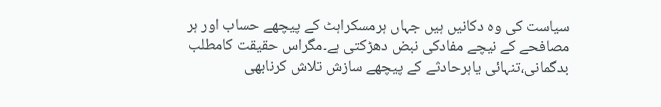سیاست کی وہ دکانیں ہیں جہاں ہرمسکراہٹ کے پیچھے حساب اور ہر مصافحے کے نیچے مفادکی نبض دھڑکتی ہے۔مگراس حقیقت کامطلب بدگمانی،تنہائی یاہرحادثے کے پیچھے سازش تلاش کرنابھی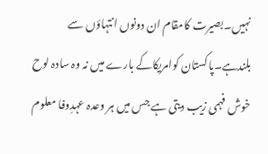نہیں۔بصیرت کامقام ان دونوں انتہاؤں سے بلندہے۔پاکستان کوامریکاکے بارے میں نہ وہ سادہ لوح خوش فہمی زیب دیتی ہے جس میں ہر وعدہ عہدِوفا معلوم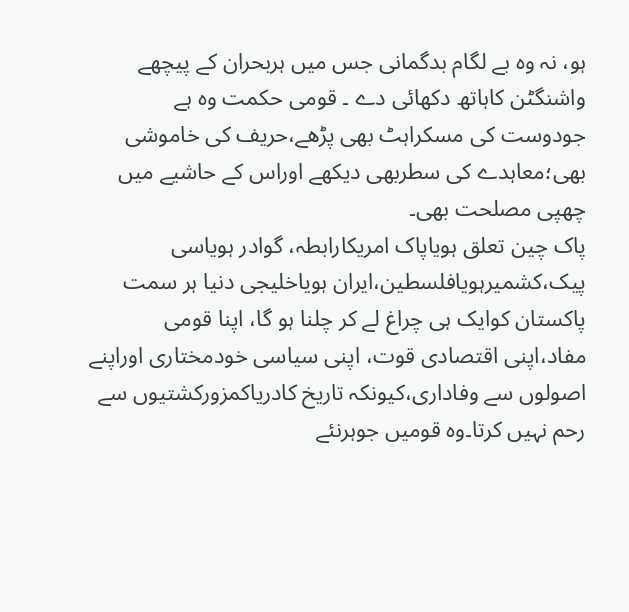ہو، نہ وہ بے لگام بدگمانی جس میں ہربحران کے پیچھے واشنگٹن کاہاتھ دکھائی دے ۔ قومی حکمت وہ ہے جودوست کی مسکراہٹ بھی پڑھے،حریف کی خاموشی بھی؛معاہدے کی سطربھی دیکھے اوراس کے حاشیے میں چھپی مصلحت بھی۔
پاک چین تعلق ہویاپاک امریکارابطہ، گوادر ہویاسی پیک،کشمیرہویافلسطین،ایران ہویاخلیجی دنیا ہر سمت پاکستان کوایک ہی چراغ لے کر چلنا ہو گا، اپنا قومی مفاد،اپنی اقتصادی قوت، اپنی سیاسی خودمختاری اوراپنے اصولوں سے وفاداری،کیونکہ تاریخ کادریاکمزورکشتیوں سے رحم نہیں کرتا۔وہ قومیں جوہرنئے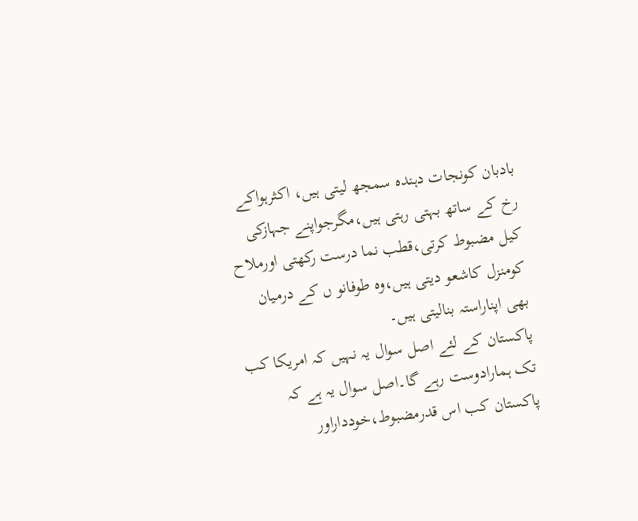بادبان کونجات دہندہ سمجھ لیتی ہیں، اکثرہواکے رخ کے ساتھ بہتی رہتی ہیں،مگرجواپنے جہازکی کیل مضبوط کرتی،قطب نما درست رکھتی اورملاح کومنزل کاشعو دیتی ہیں،وہ طوفانو ں کے درمیان بھی اپناراستہ بنالیتی ہیں۔
پاکستان کے لئے اصل سوال یہ نہیں کہ امریکا کب تک ہمارادوست رہے گا۔اصل سوال یہ ہے کہ پاکستان کب اس قدرمضبوط،خودداراور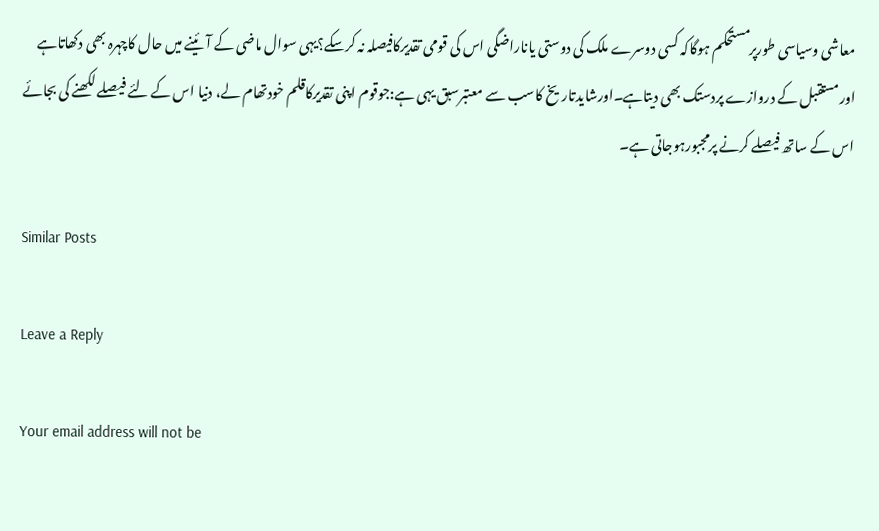معاشی وسیاسی طورپرمستحکم ہوگاکہ کسی دوسرے ملک کی دوستی یاناراضگی اس کی قومی تقدیرکافیصلہ نہ کرسکے؟یہی سوال ماضی کے آئینے میں حال کاچہرہ بھی دکھاتاہے اورمستقبل کے دروازے پردستک بھی دیتاہے۔اورشایدتاریخ کاسب سے معتبرسبق یہی ہے:جوقوم اپنی تقدیرکاقلم خودتھام لے، دنیا اس کے لئے فیصلے لکھنے کی بجائے اس کے ساتھ فیصلے کرنے پرمجبورہوجاتی ہے۔

Similar Posts

Leave a Reply

Your email address will not be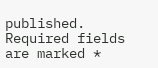published. Required fields are marked *